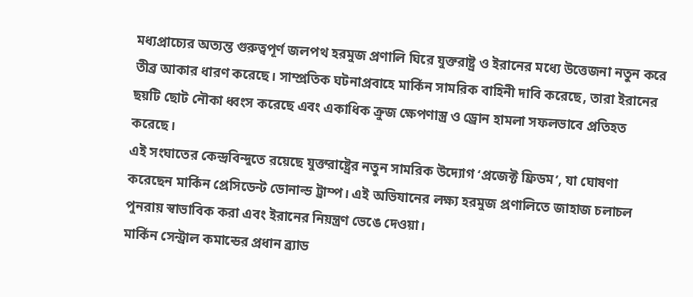মধ্যপ্রাচ্যের অত্যন্ত গুরুত্বপূর্ণ জলপথ হরমুজ প্রণালি ঘিরে যুক্তরাষ্ট্র ও ইরানের মধ্যে উত্তেজনা নতুন করে তীব্র আকার ধারণ করেছে। সাম্প্রতিক ঘটনাপ্রবাহে মার্কিন সামরিক বাহিনী দাবি করেছে, তারা ইরানের ছয়টি ছোট নৌকা ধ্বংস করেছে এবং একাধিক ক্রুজ ক্ষেপণাস্ত্র ও ড্রোন হামলা সফলভাবে প্রতিহত করেছে।
এই সংঘাতের কেন্দ্রবিন্দুতে রয়েছে যুক্তরাষ্ট্রের নতুন সামরিক উদ্যোগ ‘প্রজেক্ট ফ্রিডম’, যা ঘোষণা করেছেন মার্কিন প্রেসিডেন্ট ডোনাল্ড ট্রাম্প। এই অভিযানের লক্ষ্য হরমুজ প্রণালিতে জাহাজ চলাচল পুনরায় স্বাভাবিক করা এবং ইরানের নিয়ন্ত্রণ ভেঙে দেওয়া।
মার্কিন সেন্ট্রাল কমান্ডের প্রধান ব্র্যাড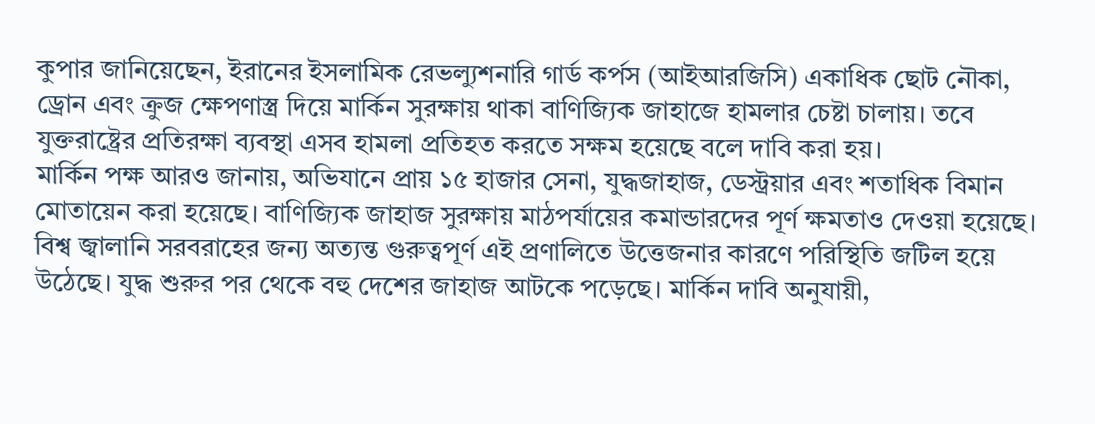কুপার জানিয়েছেন, ইরানের ইসলামিক রেভল্যুশনারি গার্ড কর্পস (আইআরজিসি) একাধিক ছোট নৌকা, ড্রোন এবং ক্রুজ ক্ষেপণাস্ত্র দিয়ে মার্কিন সুরক্ষায় থাকা বাণিজ্যিক জাহাজে হামলার চেষ্টা চালায়। তবে যুক্তরাষ্ট্রের প্রতিরক্ষা ব্যবস্থা এসব হামলা প্রতিহত করতে সক্ষম হয়েছে বলে দাবি করা হয়।
মার্কিন পক্ষ আরও জানায়, অভিযানে প্রায় ১৫ হাজার সেনা, যুদ্ধজাহাজ, ডেস্ট্রয়ার এবং শতাধিক বিমান মোতায়েন করা হয়েছে। বাণিজ্যিক জাহাজ সুরক্ষায় মাঠপর্যায়ের কমান্ডারদের পূর্ণ ক্ষমতাও দেওয়া হয়েছে।
বিশ্ব জ্বালানি সরবরাহের জন্য অত্যন্ত গুরুত্বপূর্ণ এই প্রণালিতে উত্তেজনার কারণে পরিস্থিতি জটিল হয়ে উঠেছে। যুদ্ধ শুরুর পর থেকে বহু দেশের জাহাজ আটকে পড়েছে। মার্কিন দাবি অনুযায়ী,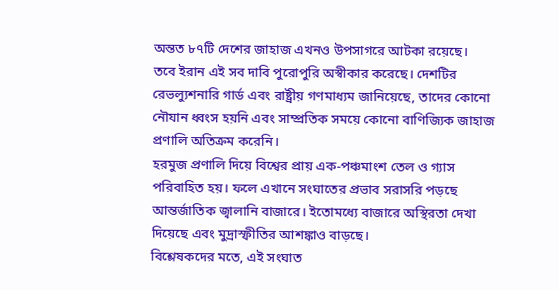অন্তত ৮৭টি দেশের জাহাজ এখনও উপসাগরে আটকা রয়েছে।
তবে ইরান এই সব দাবি পুরোপুরি অস্বীকার করেছে। দেশটির রেভল্যুশনারি গার্ড এবং রাষ্ট্রীয় গণমাধ্যম জানিয়েছে, তাদের কোনো নৌযান ধ্বংস হয়নি এবং সাম্প্রতিক সময়ে কোনো বাণিজ্যিক জাহাজ প্রণালি অতিক্রম করেনি।
হরমুজ প্রণালি দিয়ে বিশ্বের প্রায় এক-পঞ্চমাংশ তেল ও গ্যাস পরিবাহিত হয়। ফলে এখানে সংঘাতের প্রভাব সরাসরি পড়ছে আন্তর্জাতিক জ্বালানি বাজারে। ইতোমধ্যে বাজারে অস্থিরতা দেখা দিয়েছে এবং মুদ্রাস্ফীতির আশঙ্কাও বাড়ছে।
বিশ্লেষকদের মতে, এই সংঘাত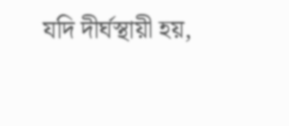যদি দীর্ঘস্থায়ী হয়,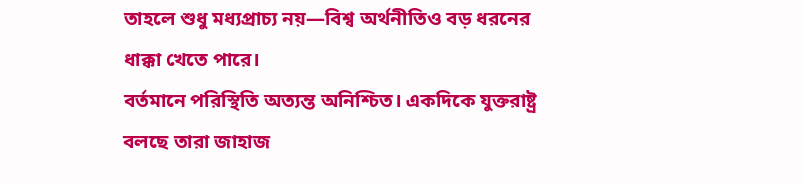তাহলে শুধু মধ্যপ্রাচ্য নয়—বিশ্ব অর্থনীতিও বড় ধরনের ধাক্কা খেতে পারে।
বর্তমানে পরিস্থিতি অত্যন্ত অনিশ্চিত। একদিকে যুক্তরাষ্ট্র বলছে তারা জাহাজ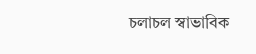চলাচল স্বাভাবিক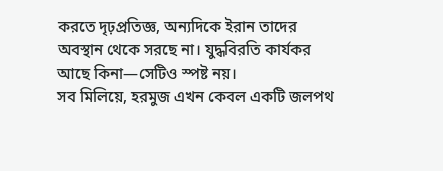করতে দৃঢ়প্রতিজ্ঞ, অন্যদিকে ইরান তাদের অবস্থান থেকে সরছে না। যুদ্ধবিরতি কার্যকর আছে কিনা—সেটিও স্পষ্ট নয়।
সব মিলিয়ে, হরমুজ এখন কেবল একটি জলপথ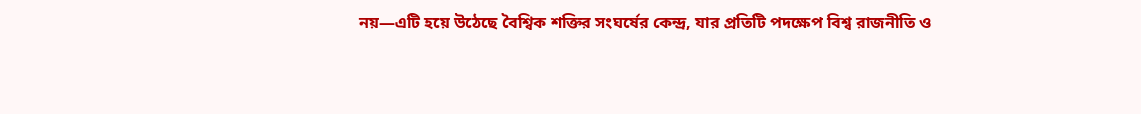নয়—এটি হয়ে উঠেছে বৈশ্বিক শক্তির সংঘর্ষের কেন্দ্র, যার প্রতিটি পদক্ষেপ বিশ্ব রাজনীতি ও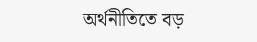অর্থনীতিতে বড়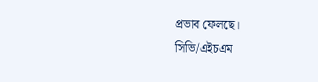প্রভাব ফেলছে।
সিভি/এইচএম